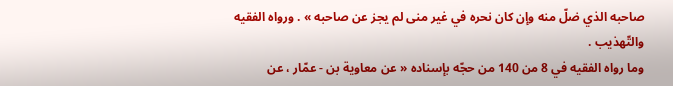صاحبه الذي ضلّ منه وإن كان نحره في غير منى لم يجز عن صاحبه » . ورواه الفقيه والتّهذيب .
وما رواه الفقيه في 8 من 140 من حجّه بإسناده « عن معاوية بن - عمّار ، عن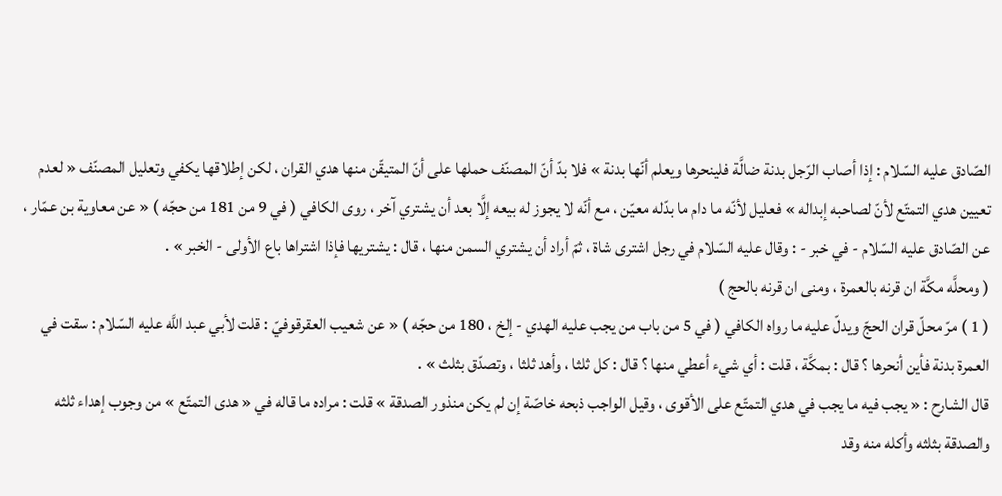الصّادق عليه السّلام : إذا أصاب الرّجل بدنة ضالَّة فلينحرها ويعلم أنّها بدنة » فلا بدّ أنّ المصنّف حملها على أنّ المتيقّن منها هدي القران ، لكن إطلاقها يكفي وتعليل المصنّف « لعدم تعيين هدي التمتّع لأنّ لصاحبه إبداله » فعليل لأنّه ما دام ما بدّله معيّن ، مع أنّه لا يجوز له بيعه إلَّا بعد أن يشتري آخر ، روى الكافي ( في 9 من 181 من حجّه ) « عن معاوية بن عمّار ، عن الصّادق عليه السّلام - في خبر - : وقال عليه السّلام في رجل اشترى شاة ، ثمّ أراد أن يشتري السمن منها ، قال : يشتريها فإذا اشتراها باع الأولى - الخبر » .
( ومحلَّه مكَّة ان قرنه بالعمرة ، ومنى ان قرنه بالحج )
( 1 ) مرّ محلّ قران الحجّ ويدلّ عليه ما رواه الكافي ( في 5 من باب من يجب عليه الهدي - إلخ ، 180 من حجّه ) « عن شعيب العقرقوفيّ : قلت لأبي عبد اللَّه عليه السّلام : سقت في العمرة بدنة فأين أنحرها ؟ قال : بمكَّة ، قلت : أي شيء أعطي منها ؟ قال : كل ثلثا ، وأهد ثلثا ، وتصدّق بثلث » .
قال الشارح : « يجب فيه ما يجب في هدي التمتّع على الأقوى ، وقيل الواجب ذبحه خاصّة إن لم يكن منذور الصدقة » قلت : مراده ما قاله في « هدى التمتّع » من وجوب إهداء ثلثه والصدقة بثلثه وأكله منه وقد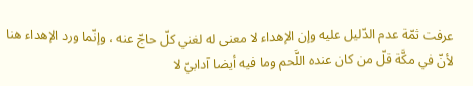عرفت ثمّة عدم الدّليل عليه وإن الإهداء لا معنى له لغني كلّ حاجّ عنه ، وإنّما ورد الإهداء هنا لأنّ في مكَّة قلّ من كان عنده اللَّحم وما فيه أيضا آدابيّ لا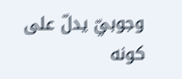وجوبيّ يدلّ على كونه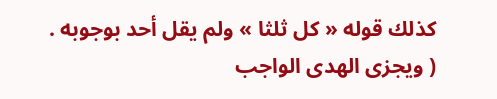كذلك قوله « كل ثلثا » ولم يقل أحد بوجوبه .
( ويجزى الهدى الواجب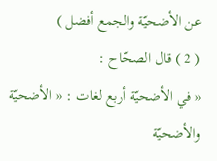عن الأضحيّة والجمع أفضل )
( 2 ) قال الصحّاح :
« في الأضحيّة أربع لغات : « الأضحيّة والأضحيّة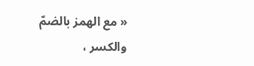« مع الهمز بالضمّ والكسر ،